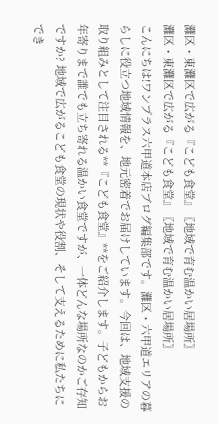灘区・東灘区で広がる『こども食堂』〖地域で育む温かい居場所〗
灘区・東灘区で広がる『こども食堂』〖地域で育む温かい居場所〗
こんにちは!ワンプラス六甲道本店ブログ編集部です。灘区・六甲道エリアの暮らしに役立つ地域情報を、地元密着でお届けしています。今回は、地域支援の取り組みとして注目される**『こども食堂』**をご紹介します。子どもからお年寄りまで誰でも立ち寄れる温かい食堂ですが、一体どんな場所なのかご存知ですか? 地域で広がるこども食堂の現状や役割、そして支えるために私たちにでき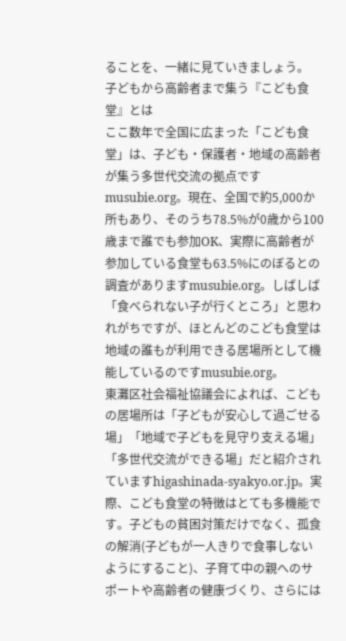ることを、一緒に見ていきましょう。
子どもから高齢者まで集う『こども食堂』とは
ここ数年で全国に広まった「こども食堂」は、子ども・保護者・地域の高齢者が集う多世代交流の拠点ですmusubie.org。現在、全国で約5,000か所もあり、そのうち78.5%が0歳から100歳まで誰でも参加OK、実際に高齢者が参加している食堂も63.5%にのぼるとの調査がありますmusubie.org。しばしば「食べられない子が行くところ」と思われがちですが、ほとんどのこども食堂は地域の誰もが利用できる居場所として機能しているのですmusubie.org。
東灘区社会福祉協議会によれば、こどもの居場所は「子どもが安心して過ごせる場」「地域で子どもを見守り支える場」「多世代交流ができる場」だと紹介されていますhigashinada-syakyo.or.jp。実際、こども食堂の特徴はとても多機能です。子どもの貧困対策だけでなく、孤食の解消(子どもが一人きりで食事しないようにすること)、子育て中の親へのサポートや高齢者の健康づくり、さらには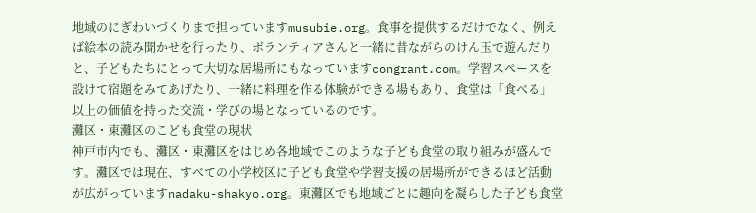地域のにぎわいづくりまで担っていますmusubie.org。食事を提供するだけでなく、例えば絵本の読み聞かせを行ったり、ボランティアさんと一緒に昔ながらのけん玉で遊んだりと、子どもたちにとって大切な居場所にもなっていますcongrant.com。学習スペースを設けて宿題をみてあげたり、一緒に料理を作る体験ができる場もあり、食堂は「食べる」以上の価値を持った交流・学びの場となっているのです。
灘区・東灘区のこども食堂の現状
神戸市内でも、灘区・東灘区をはじめ各地域でこのような子ども食堂の取り組みが盛んです。灘区では現在、すべての小学校区に子ども食堂や学習支援の居場所ができるほど活動が広がっていますnadaku-shakyo.org。東灘区でも地域ごとに趣向を凝らした子ども食堂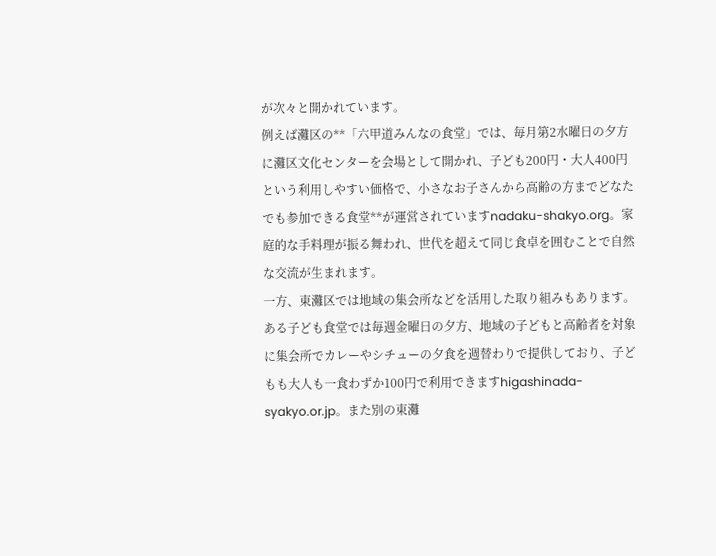が次々と開かれています。
例えば灘区の**「六甲道みんなの食堂」では、毎月第2水曜日の夕方に灘区文化センターを会場として開かれ、子ども200円・大人400円という利用しやすい価格で、小さなお子さんから高齢の方までどなたでも参加できる食堂**が運営されていますnadaku-shakyo.org。家庭的な手料理が振る舞われ、世代を超えて同じ食卓を囲むことで自然な交流が生まれます。
一方、東灘区では地域の集会所などを活用した取り組みもあります。ある子ども食堂では毎週金曜日の夕方、地域の子どもと高齢者を対象に集会所でカレーやシチューの夕食を週替わりで提供しており、子どもも大人も一食わずか100円で利用できますhigashinada-syakyo.or.jp。また別の東灘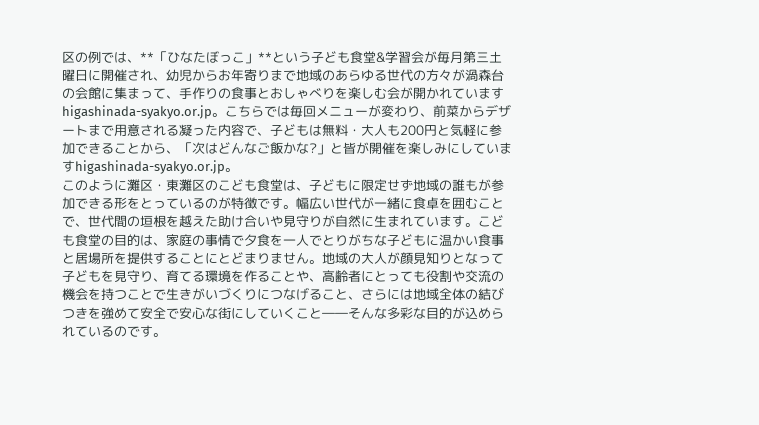区の例では、**「ひなたぼっこ」**という子ども食堂&学習会が毎月第三土曜日に開催され、幼児からお年寄りまで地域のあらゆる世代の方々が渦森台の会館に集まって、手作りの食事とおしゃべりを楽しむ会が開かれていますhigashinada-syakyo.or.jp。こちらでは毎回メニューが変わり、前菜からデザートまで用意される凝った内容で、子どもは無料・大人も200円と気軽に参加できることから、「次はどんなご飯かな?」と皆が開催を楽しみにしていますhigashinada-syakyo.or.jp。
このように灘区・東灘区のこども食堂は、子どもに限定せず地域の誰もが参加できる形をとっているのが特徴です。幅広い世代が一緒に食卓を囲むことで、世代間の垣根を越えた助け合いや見守りが自然に生まれています。こども食堂の目的は、家庭の事情で夕食を一人でとりがちな子どもに温かい食事と居場所を提供することにとどまりません。地域の大人が顔見知りとなって子どもを見守り、育てる環境を作ることや、高齢者にとっても役割や交流の機会を持つことで生きがいづくりにつなげること、さらには地域全体の結びつきを強めて安全で安心な街にしていくこと――そんな多彩な目的が込められているのです。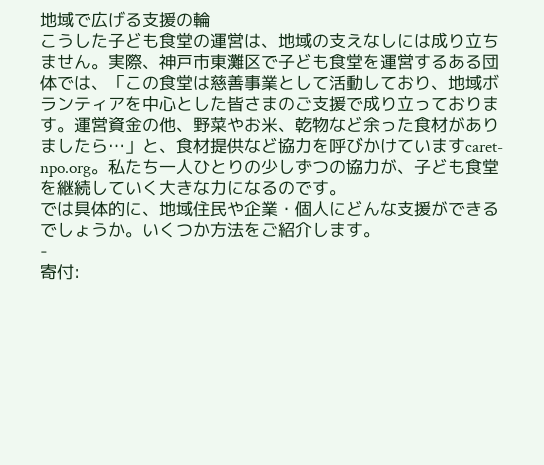地域で広げる支援の輪
こうした子ども食堂の運営は、地域の支えなしには成り立ちません。実際、神戸市東灘区で子ども食堂を運営するある団体では、「この食堂は慈善事業として活動しており、地域ボランティアを中心とした皆さまのご支援で成り立っております。運営資金の他、野菜やお米、乾物など余った食材がありましたら…」と、食材提供など協力を呼びかけていますcaret-npo.org。私たち一人ひとりの少しずつの協力が、子ども食堂を継続していく大きな力になるのです。
では具体的に、地域住民や企業・個人にどんな支援ができるでしょうか。いくつか方法をご紹介します。
-
寄付: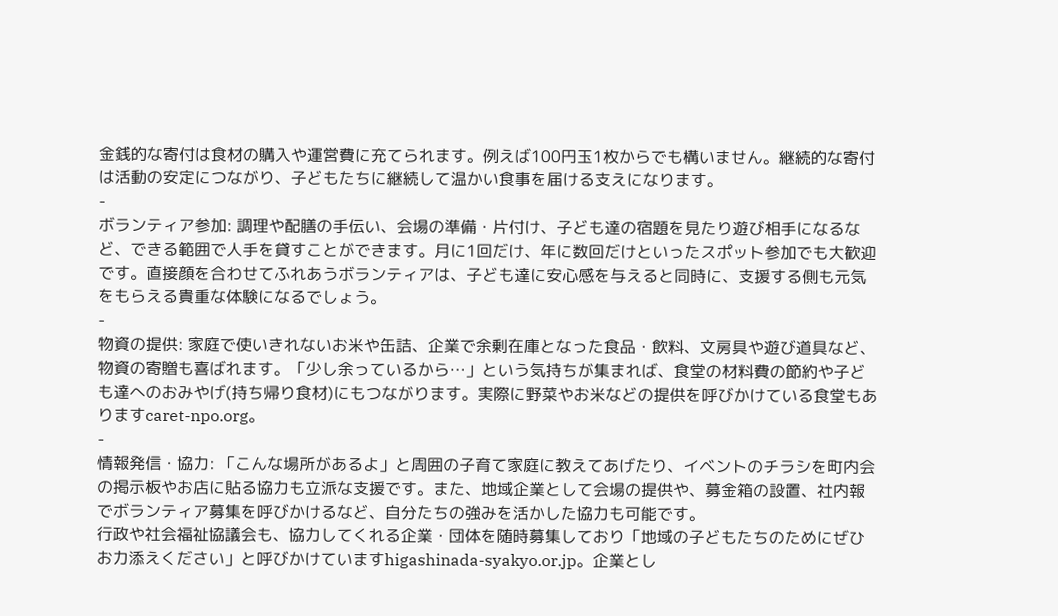金銭的な寄付は食材の購入や運営費に充てられます。例えば100円玉1枚からでも構いません。継続的な寄付は活動の安定につながり、子どもたちに継続して温かい食事を届ける支えになります。
-
ボランティア参加: 調理や配膳の手伝い、会場の準備・片付け、子ども達の宿題を見たり遊び相手になるなど、できる範囲で人手を貸すことができます。月に1回だけ、年に数回だけといったスポット参加でも大歓迎です。直接顔を合わせてふれあうボランティアは、子ども達に安心感を与えると同時に、支援する側も元気をもらえる貴重な体験になるでしょう。
-
物資の提供: 家庭で使いきれないお米や缶詰、企業で余剰在庫となった食品・飲料、文房具や遊び道具など、物資の寄贈も喜ばれます。「少し余っているから…」という気持ちが集まれば、食堂の材料費の節約や子ども達へのおみやげ(持ち帰り食材)にもつながります。実際に野菜やお米などの提供を呼びかけている食堂もありますcaret-npo.org。
-
情報発信・協力: 「こんな場所があるよ」と周囲の子育て家庭に教えてあげたり、イベントのチラシを町内会の掲示板やお店に貼る協力も立派な支援です。また、地域企業として会場の提供や、募金箱の設置、社内報でボランティア募集を呼びかけるなど、自分たちの強みを活かした協力も可能です。
行政や社会福祉協議会も、協力してくれる企業・団体を随時募集しており「地域の子どもたちのためにぜひお力添えください」と呼びかけていますhigashinada-syakyo.or.jp。企業とし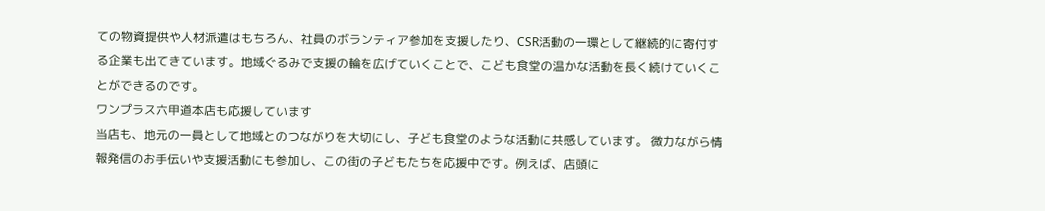ての物資提供や人材派遣はもちろん、社員のボランティア参加を支援したり、CSR活動の一環として継続的に寄付する企業も出てきています。地域ぐるみで支援の輪を広げていくことで、こども食堂の温かな活動を長く続けていくことができるのです。
ワンプラス六甲道本店も応援しています
当店も、地元の一員として地域とのつながりを大切にし、子ども食堂のような活動に共感しています。 微力ながら情報発信のお手伝いや支援活動にも参加し、この街の子どもたちを応援中です。例えば、店頭に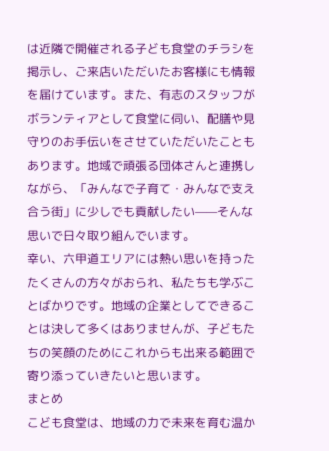は近隣で開催される子ども食堂のチラシを掲示し、ご来店いただいたお客様にも情報を届けています。また、有志のスタッフがボランティアとして食堂に伺い、配膳や見守りのお手伝いをさせていただいたこともあります。地域で頑張る団体さんと連携しながら、「みんなで子育て・みんなで支え合う街」に少しでも貢献したい——そんな思いで日々取り組んでいます。
幸い、六甲道エリアには熱い思いを持ったたくさんの方々がおられ、私たちも学ぶことばかりです。地域の企業としてできることは決して多くはありませんが、子どもたちの笑顔のためにこれからも出来る範囲で寄り添っていきたいと思います。
まとめ
こども食堂は、地域の力で未来を育む温か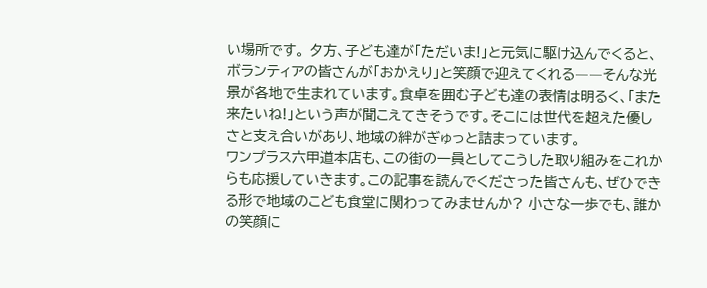い場所です。 夕方、子ども達が「ただいま!」と元気に駆け込んでくると、ボランティアの皆さんが「おかえり」と笑顔で迎えてくれる――そんな光景が各地で生まれています。食卓を囲む子ども達の表情は明るく、「また来たいね!」という声が聞こえてきそうです。そこには世代を超えた優しさと支え合いがあり、地域の絆がぎゅっと詰まっています。
ワンプラス六甲道本店も、この街の一員としてこうした取り組みをこれからも応援していきます。この記事を読んでくださった皆さんも、ぜひできる形で地域のこども食堂に関わってみませんか? 小さな一歩でも、誰かの笑顔に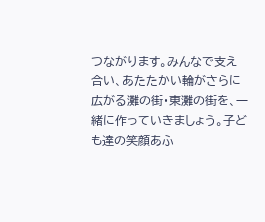つながります。みんなで支え合い、あたたかい輪がさらに広がる灘の街・東灘の街を、一緒に作っていきましょう。子ども達の笑顔あふ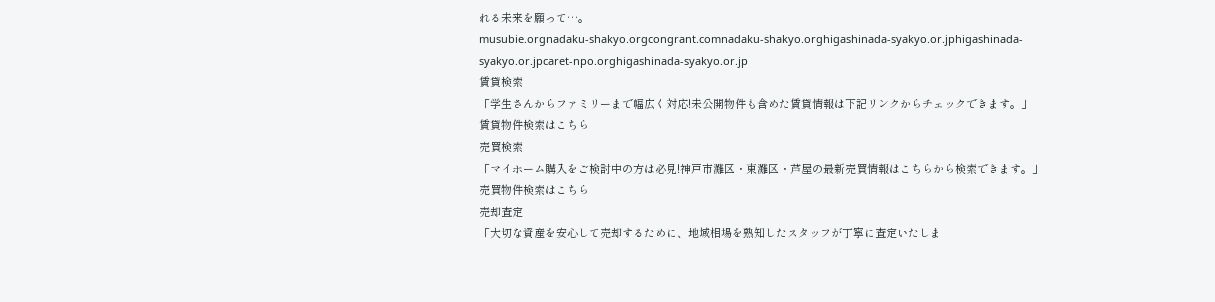れる未来を願って…。
musubie.orgnadaku-shakyo.orgcongrant.comnadaku-shakyo.orghigashinada-syakyo.or.jphigashinada-syakyo.or.jpcaret-npo.orghigashinada-syakyo.or.jp
賃貸検索
「学生さんからファミリーまで幅広く対応!未公開物件も含めた賃貸情報は下記リンクからチェックできます。」
賃貸物件検索はこちら
売買検索
「マイホーム購入をご検討中の方は必見!神戸市灘区・東灘区・芦屋の最新売買情報はこちらから検索できます。」
売買物件検索はこちら
売却査定
「大切な資産を安心して売却するために、地域相場を熟知したスタッフが丁寧に査定いたしま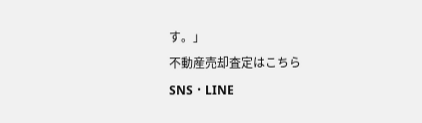す。」
不動産売却査定はこちら
SNS・LINE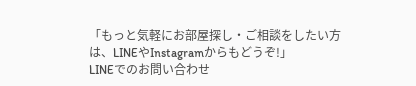「もっと気軽にお部屋探し・ご相談をしたい方は、LINEやInstagramからもどうぞ!」
LINEでのお問い合わせ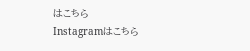はこちら
Instagramはこちら